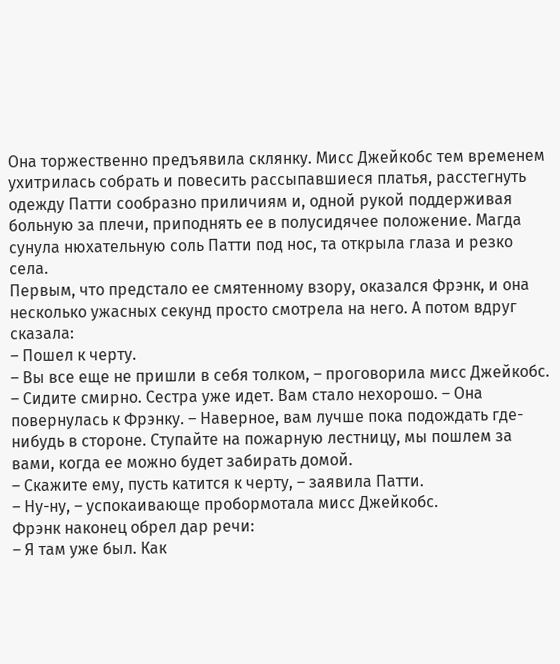Она торжественно предъявила склянку. Мисс Джейкобс тем временем ухитрилась собрать и повесить рассыпавшиеся платья, расстегнуть одежду Патти сообразно приличиям и, одной рукой поддерживая больную за плечи, приподнять ее в полусидячее положение. Магда сунула нюхательную соль Патти под нос, та открыла глаза и резко села.
Первым, что предстало ее смятенному взору, оказался Фрэнк, и она несколько ужасных секунд просто смотрела на него. А потом вдруг сказала:
– Пошел к черту.
– Вы все еще не пришли в себя толком, – проговорила мисс Джейкобс. – Сидите смирно. Сестра уже идет. Вам стало нехорошо. – Она повернулась к Фрэнку. – Наверное, вам лучше пока подождать где-нибудь в стороне. Ступайте на пожарную лестницу, мы пошлем за вами, когда ее можно будет забирать домой.
– Скажите ему, пусть катится к черту, – заявила Патти.
– Ну-ну, – успокаивающе пробормотала мисс Джейкобс.
Фрэнк наконец обрел дар речи:
– Я там уже был. Как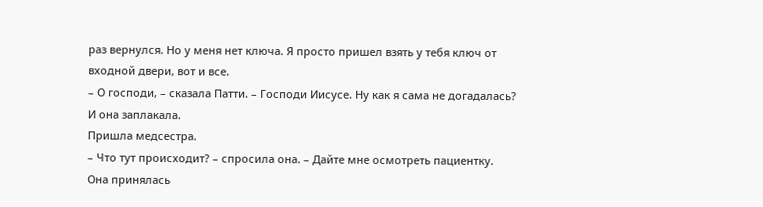раз вернулся. Но у меня нет ключа. Я просто пришел взять у тебя ключ от входной двери, вот и все.
– О господи, – сказала Патти. – Господи Иисусе. Ну как я сама не догадалась?
И она заплакала.
Пришла медсестра.
– Что тут происходит? – спросила она. – Дайте мне осмотреть пациентку.
Она принялась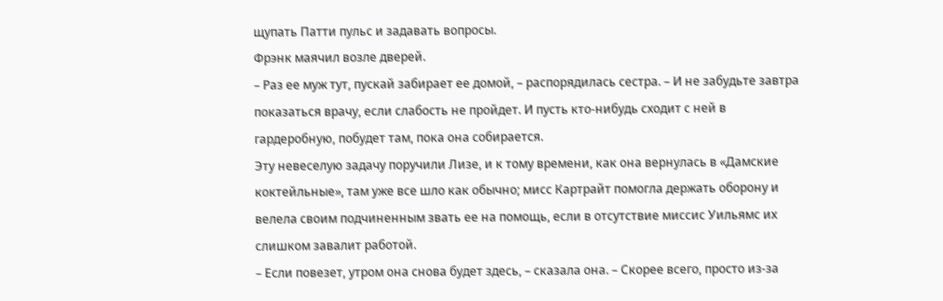щупать Патти пульс и задавать вопросы.
Фрэнк маячил возле дверей.
– Раз ее муж тут, пускай забирает ее домой, – распорядилась сестра. – И не забудьте завтра показаться врачу, если слабость не пройдет. И пусть кто-нибудь сходит с ней в гардеробную, побудет там, пока она собирается.
Эту невеселую задачу поручили Лизе, и к тому времени, как она вернулась в «Дамские коктейльные», там уже все шло как обычно; мисс Картрайт помогла держать оборону и велела своим подчиненным звать ее на помощь, если в отсутствие миссис Уильямс их слишком завалит работой.
– Если повезет, утром она снова будет здесь, – сказала она. – Скорее всего, просто из-за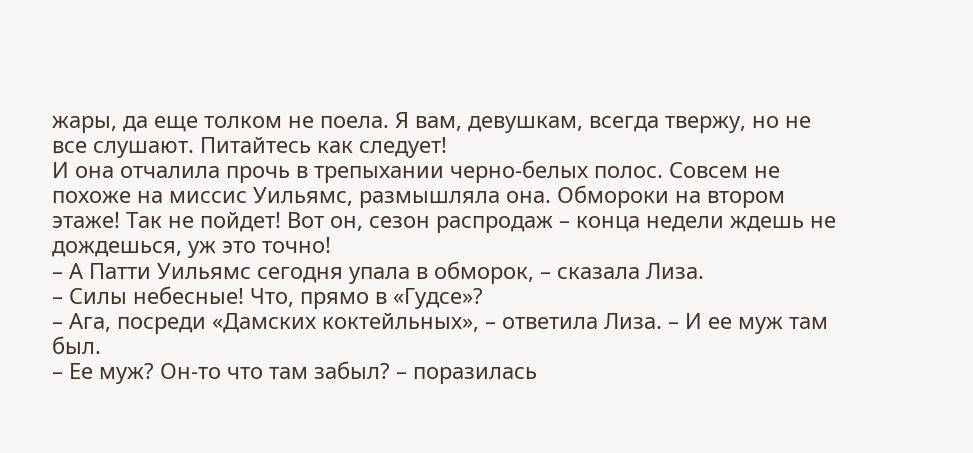жары, да еще толком не поела. Я вам, девушкам, всегда твержу, но не все слушают. Питайтесь как следует!
И она отчалила прочь в трепыхании черно-белых полос. Совсем не похоже на миссис Уильямс, размышляла она. Обмороки на втором этаже! Так не пойдет! Вот он, сезон распродаж – конца недели ждешь не дождешься, уж это точно!
– А Патти Уильямс сегодня упала в обморок, – сказала Лиза.
– Силы небесные! Что, прямо в «Гудсе»?
– Ага, посреди «Дамских коктейльных», – ответила Лиза. – И ее муж там был.
– Ее муж? Он-то что там забыл? – поразилась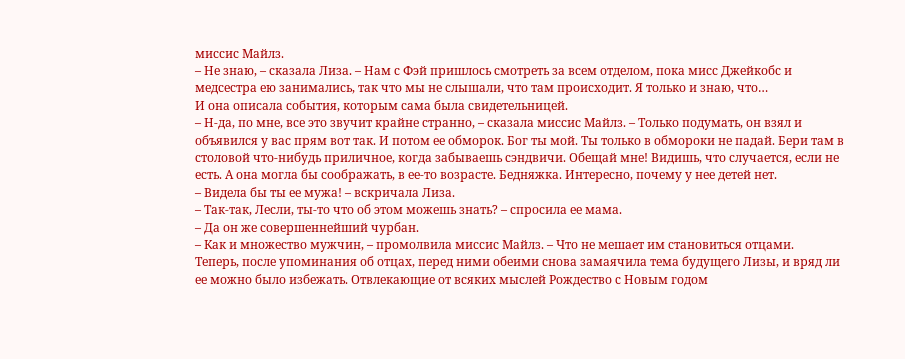миссис Майлз.
– Не знаю, – сказала Лиза. – Нам с Фэй пришлось смотреть за всем отделом, пока мисс Джейкобс и медсестра ею занимались, так что мы не слышали, что там происходит. Я только и знаю, что…
И она описала события, которым сама была свидетельницей.
– Н-да, по мне, все это звучит крайне странно, – сказала миссис Майлз. – Только подумать, он взял и объявился у вас прям вот так. И потом ее обморок. Бог ты мой. Ты только в обмороки не падай. Бери там в столовой что-нибудь приличное, когда забываешь сэндвичи. Обещай мне! Видишь, что случается, если не есть. А она могла бы соображать, в ее-то возрасте. Бедняжка. Интересно, почему у нее детей нет.
– Видела бы ты ее мужа! – вскричала Лиза.
– Так-так, Лесли, ты-то что об этом можешь знать? – спросила ее мама.
– Да он же совершеннейший чурбан.
– Как и множество мужчин, – промолвила миссис Майлз. – Что не мешает им становиться отцами.
Теперь, после упоминания об отцах, перед ними обеими снова замаячила тема будущего Лизы, и вряд ли ее можно было избежать. Отвлекающие от всяких мыслей Рождество с Новым годом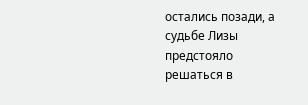остались позади, а судьбе Лизы предстояло решаться в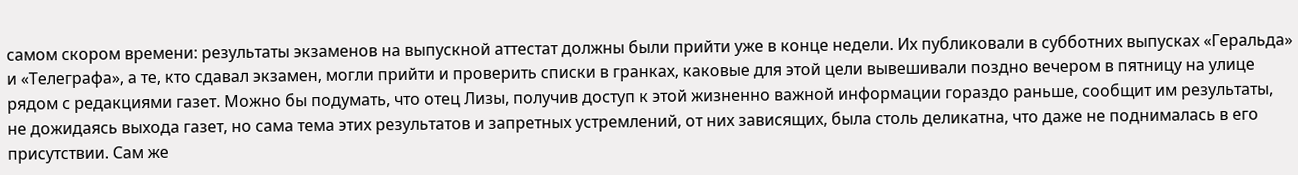самом скором времени: результаты экзаменов на выпускной аттестат должны были прийти уже в конце недели. Их публиковали в субботних выпусках «Геральда» и «Телеграфа», а те, кто сдавал экзамен, могли прийти и проверить списки в гранках, каковые для этой цели вывешивали поздно вечером в пятницу на улице рядом с редакциями газет. Можно бы подумать, что отец Лизы, получив доступ к этой жизненно важной информации гораздо раньше, сообщит им результаты, не дожидаясь выхода газет, но сама тема этих результатов и запретных устремлений, от них зависящих, была столь деликатна, что даже не поднималась в его присутствии. Сам же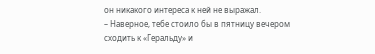он никакого интереса к ней не выражал.
– Наверное, тебе стоило бы в пятницу вечером сходить к «Геральду» и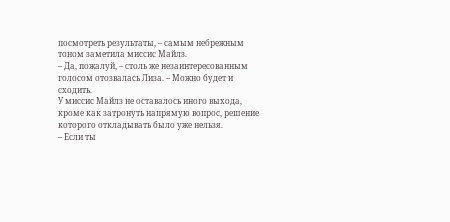посмотреть результаты, – самым небрежным тоном заметила миссис Майлз.
– Да, пожалуй, – столь же незаинтересованным голосом отозвалась Лиза. – Можно будет и сходить.
У миссис Майлз не оставалось иного выхода, кроме как затронуть напрямую вопрос, решение которого откладывать было уже нельзя.
– Если ты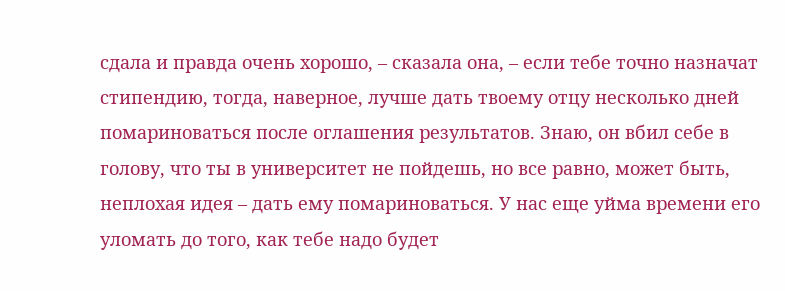сдала и правда очень хорошо, – сказала она, – если тебе точно назначат стипендию, тогда, наверное, лучше дать твоему отцу несколько дней помариноваться после оглашения результатов. Знаю, он вбил себе в голову, что ты в университет не пойдешь, но все равно, может быть, неплохая идея – дать ему помариноваться. У нас еще уйма времени его уломать до того, как тебе надо будет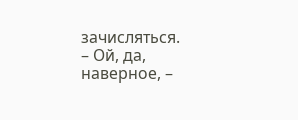зачисляться.
– Ой, да, наверное, –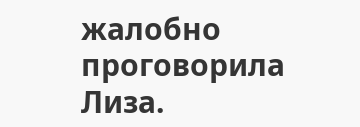жалобно проговорила Лиза.